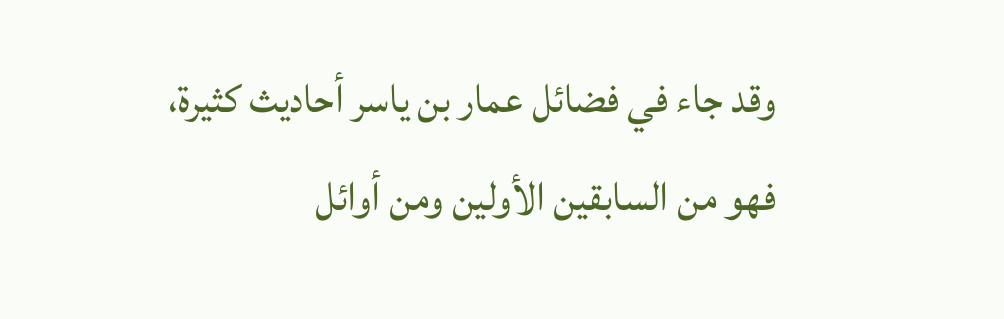وقد جاء في فضائل عمار بن ياسر أحاديث كثيرة، فهو من السابقين الأولين ومن أوائل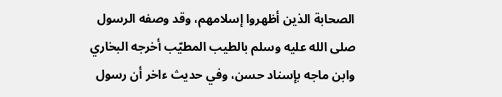الصحابة الذين أظهروا إسلامهم، وقد وصفه الرسول صلى الله عليه وسلم بالطيب المطيّب أخرجه البخاري وابن ماجه بإسناد حسن، وفي حديث ءاخر أن رسول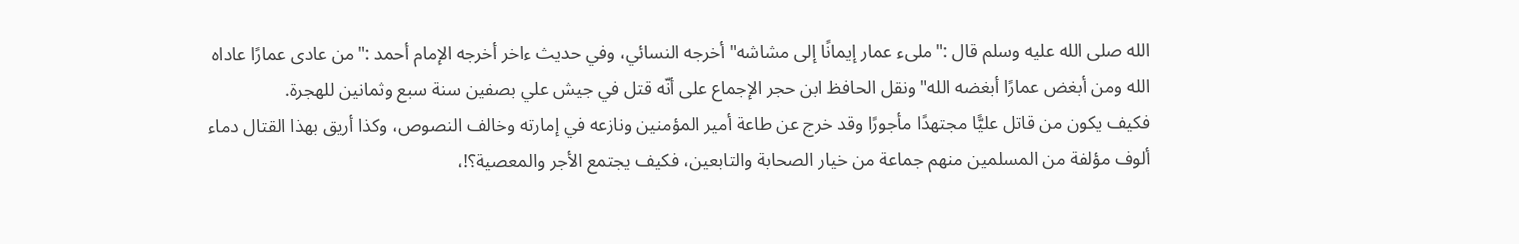الله صلى الله عليه وسلم قال :"ملىء عمار إيمانًا إلى مشاشه" أخرجه النسائي، وفي حديث ءاخر أخرجه الإمام أحمد :"من عادى عمارًا عاداه الله ومن أبغض عمارًا أبغضه الله" ونقل الحافظ ابن حجر الإجماع على أنّه قتل في جيش علي بصفين سنة سبع وثمانين للهجرة.
فكيف يكون من قاتل عليًّا مجتهدًا مأجورًا وقد خرج عن طاعة أمير المؤمنين ونازعه في إمارته وخالف النصوص، وكذا أريق بهذا القتال دماء ألوف مؤلفة من المسلمين منهم جماعة من خيار الصحابة والتابعين، فكيف يجتمع الأجر والمعصية؟!،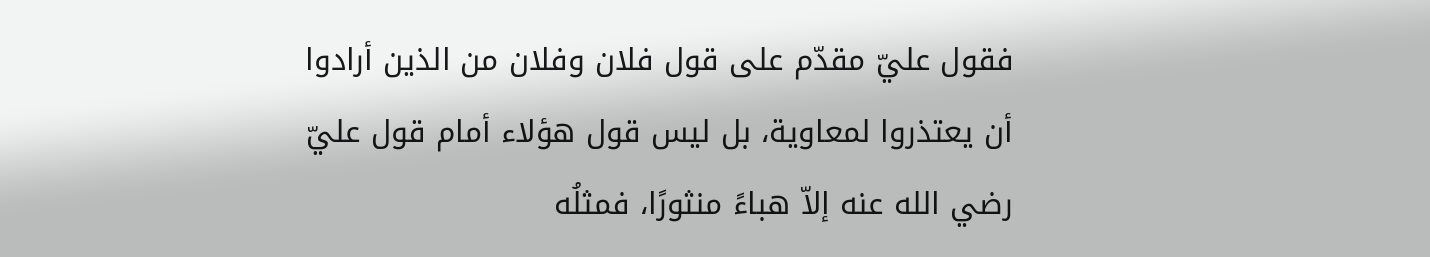فقول عليّ مقدّم على قول فلان وفلان من الذين أرادوا أن يعتذروا لمعاوية، بل ليس قول هؤلاء أمام قول عليّ رضي الله عنه إلاّ هباءً منثورًا، فمثلُه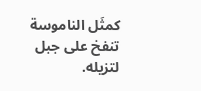كمثَل الناموسة تنفخ على جبل لتزيله.